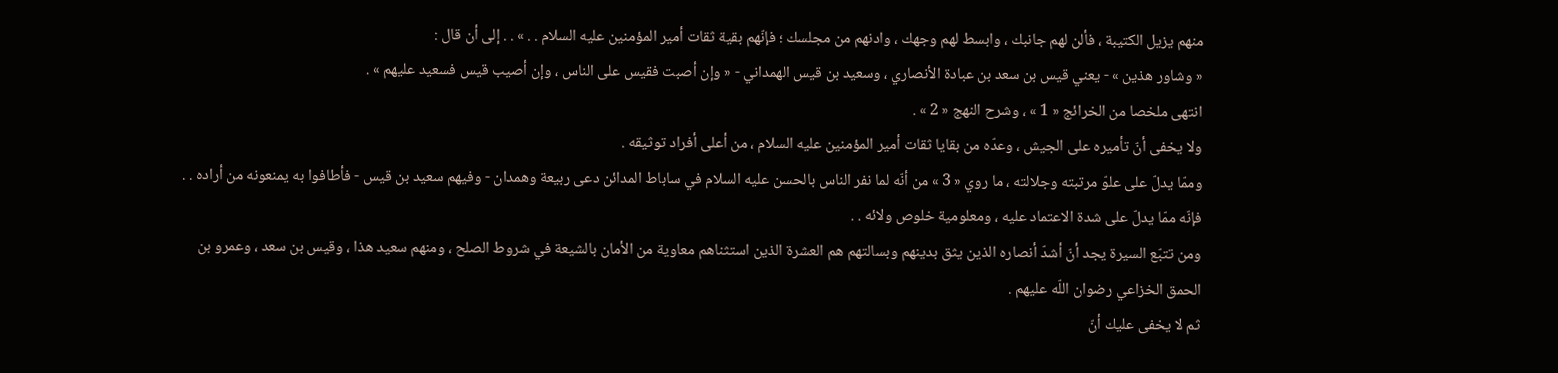منهم يزيل الكتيبة ، فألن لهم جانبك ، وابسط لهم وجهك ، وادنهم من مجلسك ؛ فإنّهم بقية ثقات أمير المؤمنين عليه السلام . . » . . إلى أن قال :
« وشاور هذين » - يعني قيس بن سعد بن عبادة الأنصاري ، وسعيد بن قيس الهمداني - « وإن أصبت فقيس على الناس ، وإن أصيب قيس فسعيد عليهم » .
انتهى ملخصا من الخرائج « 1 » ، وشرح النهج « 2 » .
ولا يخفى أنّ تأميره على الجيش ، وعدّه من بقايا ثقات أمير المؤمنين عليه السلام ، من أعلى أفراد توثيقه .
وممّا يدلّ على علوّ مرتبته وجلالته ، ما روي « 3 » من أنّه لما نفر الناس بالحسن عليه السلام في ساباط المدائن دعى ربيعة وهمدان - وفيهم سعيد بن قيس - فأطافوا به يمنعونه من أراده . . فإنّه ممّا يدلّ على شدة الاعتماد عليه ، ومعلومية خلوص ولائه . .
ومن تتبّع السيرة يجد أنّ أشدّ أنصاره الذين يثق بدينهم وبسالتهم هم العشرة الذين استثناهم معاوية من الأمان بالشيعة في شروط الصلح ، ومنهم سعيد هذا ، وقيس بن سعد ، وعمرو بن الحمق الخزاعي رضوان اللّه عليهم .
ثم لا يخفى عليك أنّ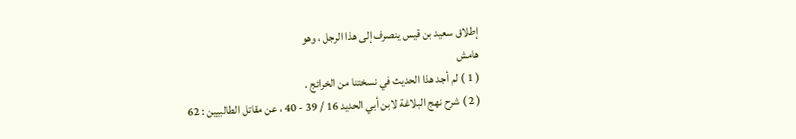إطلاق سعيد بن قيس ينصرف إلى هذا الرجل ، وهو
هامش
( 1 ) لم أجد هذا الحديث في نسختنا من الخرائج .
( 2 ) شرح نهج البلاغة لابن أبي الحديد 16 / 39 - 40 ، عن مقاتل الطالبيين : 62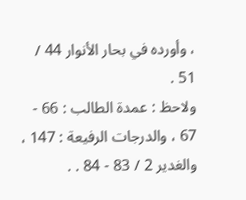، وأورده في بحار الأنوار 44 / 51 .
ولاحظ : عمدة الطالب : 66 - 67 ، والدرجات الرفيعة : 147 ، والغدير 2 / 83 - 84 . .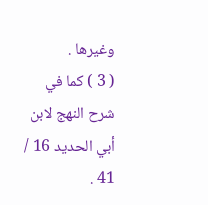وغيرها .
( 3 ) كما في شرح النهج لابن أبي الحديد 16 / 41 .